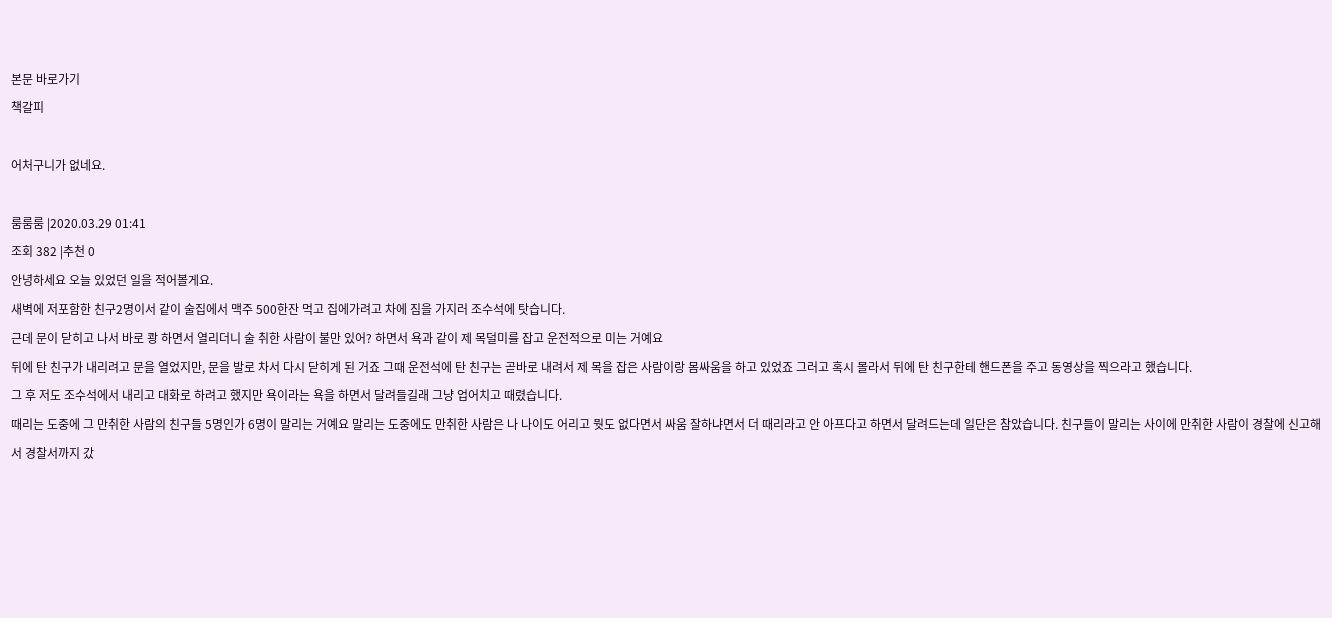본문 바로가기
책갈피

어처구니가 없네요.

룸룸룸 |2020.03.29 01:41
조회 382 |추천 0
안녕하세요 오늘 있었던 일을 적어볼게요.
새벽에 저포함한 친구2명이서 같이 술집에서 맥주 500한잔 먹고 집에가려고 차에 짐을 가지러 조수석에 탓습니다.
근데 문이 닫히고 나서 바로 쾅 하면서 열리더니 술 취한 사람이 불만 있어? 하면서 욕과 같이 제 목덜미를 잡고 운전적으로 미는 거예요
뒤에 탄 친구가 내리려고 문을 열었지만, 문을 발로 차서 다시 닫히게 된 거죠 그때 운전석에 탄 친구는 곧바로 내려서 제 목을 잡은 사람이랑 몸싸움을 하고 있었죠 그러고 혹시 몰라서 뒤에 탄 친구한테 핸드폰을 주고 동영상을 찍으라고 했습니다.
그 후 저도 조수석에서 내리고 대화로 하려고 했지만 욕이라는 욕을 하면서 달려들길래 그냥 업어치고 때렸습니다.
때리는 도중에 그 만취한 사람의 친구들 5명인가 6명이 말리는 거예요 말리는 도중에도 만취한 사람은 나 나이도 어리고 뭣도 없다면서 싸움 잘하냐면서 더 때리라고 안 아프다고 하면서 달려드는데 일단은 참았습니다. 친구들이 말리는 사이에 만취한 사람이 경찰에 신고해서 경찰서까지 갔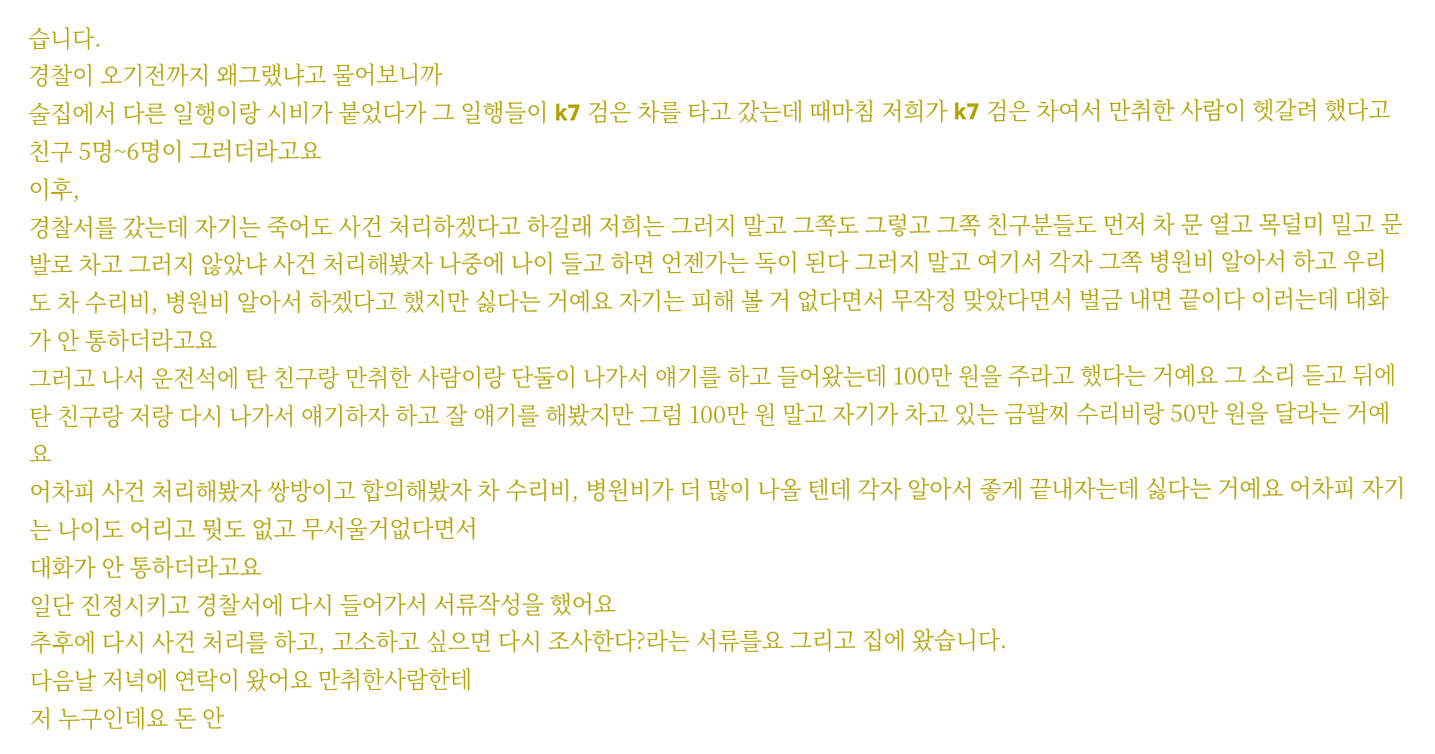습니다.
경찰이 오기전까지 왜그랬냐고 물어보니까
술집에서 다른 일행이랑 시비가 붙었다가 그 일행들이 k7 검은 차를 타고 갔는데 때마침 저희가 k7 검은 차여서 만취한 사람이 헷갈려 했다고 친구 5명~6명이 그러더라고요
이후,
경찰서를 갔는데 자기는 죽어도 사건 처리하겠다고 하길래 저희는 그러지 말고 그쪽도 그렇고 그쪽 친구분들도 먼저 차 문 열고 목덜미 밀고 문 발로 차고 그러지 않았냐 사건 처리해봤자 나중에 나이 들고 하면 언젠가는 독이 된다 그러지 말고 여기서 각자 그쪽 병원비 알아서 하고 우리도 차 수리비, 병원비 알아서 하겠다고 했지만 싫다는 거예요 자기는 피해 볼 거 없다면서 무작정 맞았다면서 벌금 내면 끝이다 이러는데 대화가 안 통하더라고요
그러고 나서 운전석에 탄 친구랑 만취한 사람이랑 단둘이 나가서 얘기를 하고 들어왔는데 100만 원을 주라고 했다는 거예요 그 소리 듣고 뒤에 탄 친구랑 저랑 다시 나가서 얘기하자 하고 잘 얘기를 해봤지만 그럼 100만 원 말고 자기가 차고 있는 금팔찌 수리비랑 50만 원을 달라는 거예요
어차피 사건 처리해봤자 쌍방이고 합의해봤자 차 수리비, 병원비가 더 많이 나올 텐데 각자 알아서 좋게 끝내자는데 싫다는 거예요 어차피 자기는 나이도 어리고 뭣도 없고 무서울거없다면서
대화가 안 통하더라고요
일단 진정시키고 경찰서에 다시 들어가서 서류작성을 했어요
추후에 다시 사건 처리를 하고, 고소하고 싶으면 다시 조사한다?라는 서류를요 그리고 집에 왔습니다.
다음날 저녁에 연락이 왔어요 만취한사람한테
저 누구인데요 돈 안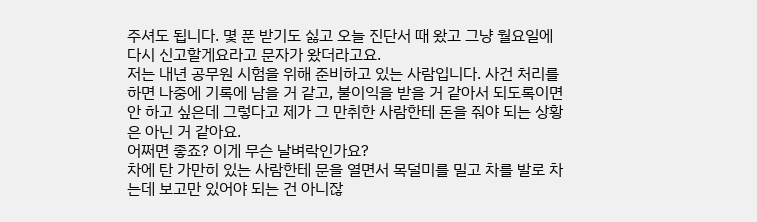주셔도 됩니다. 몇 푼 받기도 싫고 오늘 진단서 때 왔고 그냥 월요일에 다시 신고할게요라고 문자가 왔더라고요.
저는 내년 공무원 시험을 위해 준비하고 있는 사람입니다. 사건 처리를 하면 나중에 기록에 남을 거 같고, 불이익을 받을 거 같아서 되도록이면 안 하고 싶은데 그렇다고 제가 그 만취한 사람한테 돈을 줘야 되는 상황은 아닌 거 같아요.
어쩌면 좋죠? 이게 무슨 날벼락인가요?
차에 탄 가만히 있는 사람한테 문을 열면서 목덜미를 밀고 차를 발로 차는데 보고만 있어야 되는 건 아니잖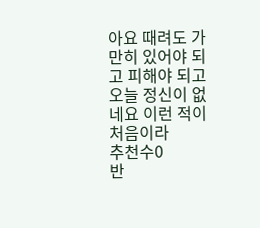아요 때려도 가만히 있어야 되고 피해야 되고 오늘 정신이 없네요 이런 적이 처음이라
추천수0
반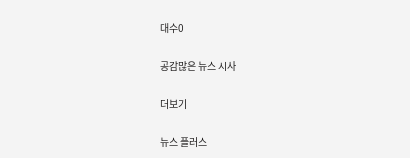대수0

공감많은 뉴스 시사

더보기

뉴스 플러스